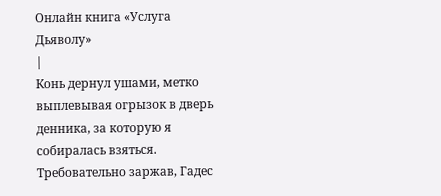Онлайн книга «Услуга Дьяволу»
|
Конь дернул ушами, метко выплевывая огрызок в дверь денника, за которую я собиралась взяться. Требовательно заржав, Гадес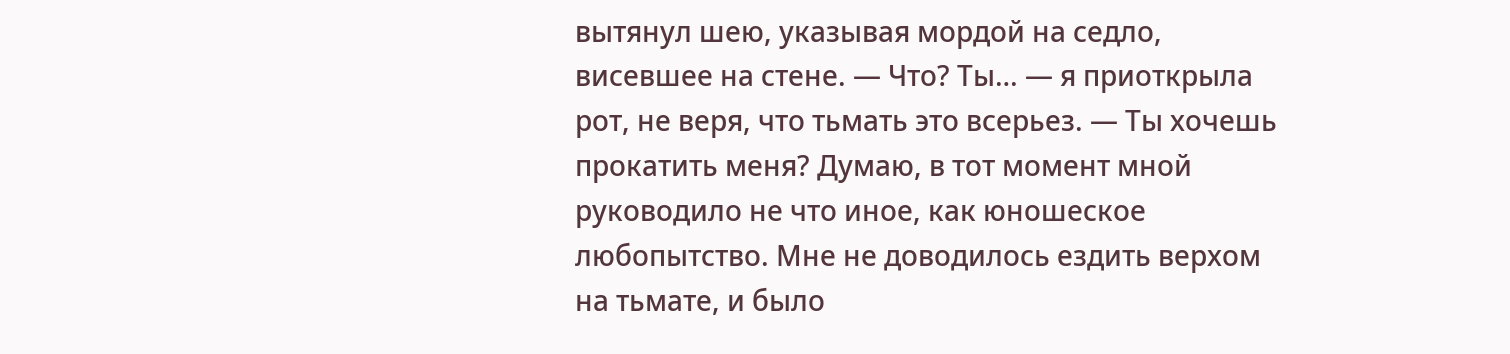вытянул шею, указывая мордой на седло, висевшее на стене. — Что? Ты… — я приоткрыла рот, не веря, что тьмать это всерьез. — Ты хочешь прокатить меня? Думаю, в тот момент мной руководило не что иное, как юношеское любопытство. Мне не доводилось ездить верхом на тьмате, и было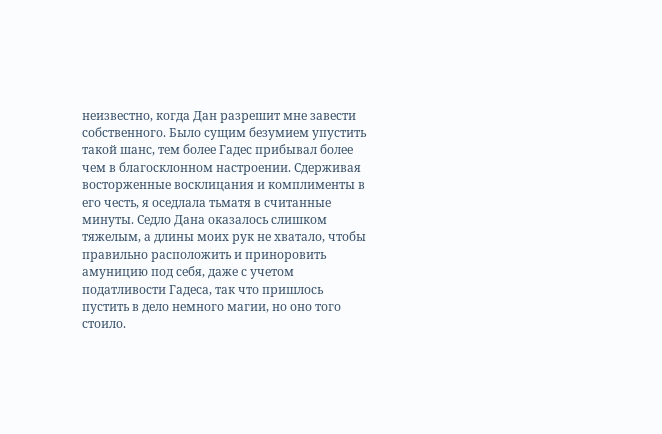неизвестно, когда Дан разрешит мне завести собственного. Было сущим безумием упустить такой шанс, тем более Гадес прибывал более чем в благосклонном настроении. Сдерживая восторженные восклицания и комплименты в его честь, я оседлала тьматя в считанные минуты. Седло Дана оказалось слишком тяжелым, а длины моих рук не хватало, чтобы правильно расположить и приноровить амуницию под себя, даже с учетом податливости Гадеса, так что пришлось пустить в дело немного магии, но оно того стоило.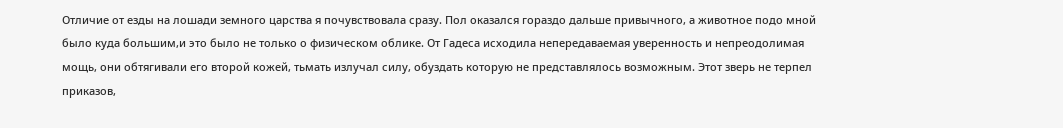Отличие от езды на лошади земного царства я почувствовала сразу. Пол оказался гораздо дальше привычного, а животное подо мной было куда большим,и это было не только о физическом облике. От Гадеса исходила непередаваемая уверенность и непреодолимая мощь, они обтягивали его второй кожей, тьмать излучал силу, обуздать которую не представлялось возможным. Этот зверь не терпел приказов,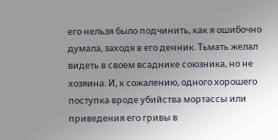его нельзя было подчинить, как я ошибочно думала, заходя в его денник. Тьмать желал видеть в своем всаднике союзника, но не хозяина. И, к сожалению, одного хорошего поступка вроде убийства мортассы или приведения его гривы в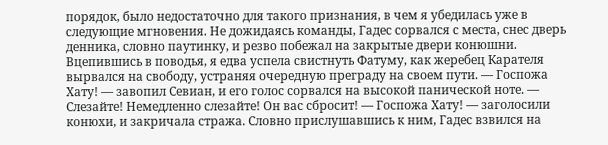порядок, было недостаточно для такого признания, в чем я убедилась уже в следующие мгновения. Не дожидаясь команды, Гадес сорвался с места, снес дверь денника, словно паутинку, и резво побежал на закрытые двери конюшни. Вцепившись в поводья, я едва успела свистнуть Фатуму, как жеребец Карателя вырвался на свободу, устраняя очередную преграду на своем пути. — Госпожа Хату! — завопил Севиан, и его голос сорвался на высокой панической ноте. — Слезайте! Немедленно слезайте! Он вас сбросит! — Госпожа Хату! — заголосили конюхи, и закричала стража. Словно прислушавшись к ним, Гадес взвился на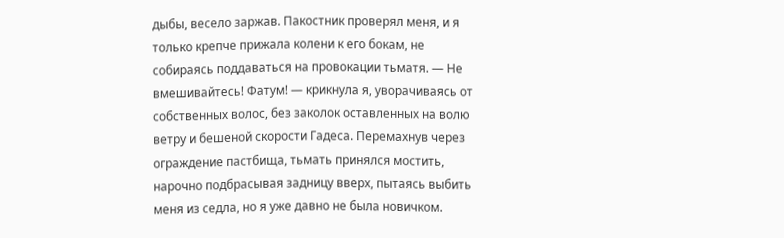дыбы, весело заржав. Пакостник проверял меня, и я только крепче прижала колени к его бокам, не собираясь поддаваться на провокации тьматя. — Не вмешивайтесь! Фатум! — крикнула я, уворачиваясь от собственных волос, без заколок оставленных на волю ветру и бешеной скорости Гадеса. Перемахнув через ограждение пастбища, тьмать принялся мостить, нарочно подбрасывая задницу вверх, пытаясь выбить меня из седла, но я уже давно не была новичком.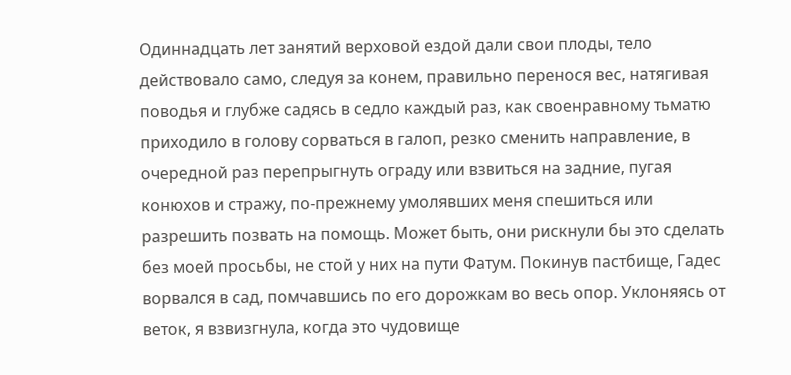Одиннадцать лет занятий верховой ездой дали свои плоды, тело действовало само, следуя за конем, правильно перенося вес, натягивая поводья и глубже садясь в седло каждый раз, как своенравному тьматю приходило в голову сорваться в галоп, резко сменить направление, в очередной раз перепрыгнуть ограду или взвиться на задние, пугая конюхов и стражу, по-прежнему умолявших меня спешиться или разрешить позвать на помощь. Может быть, они рискнули бы это сделать без моей просьбы, не стой у них на пути Фатум. Покинув пастбище, Гадес ворвался в сад, помчавшись по его дорожкам во весь опор. Уклоняясь от веток, я взвизгнула, когда это чудовище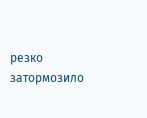резко затормозило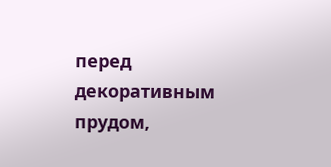перед декоративным прудом,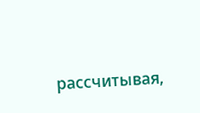рассчитывая,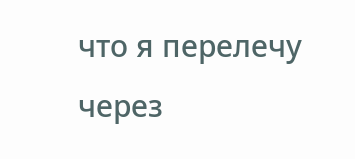что я перелечу через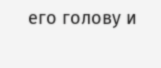его голову и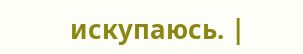искупаюсь. |